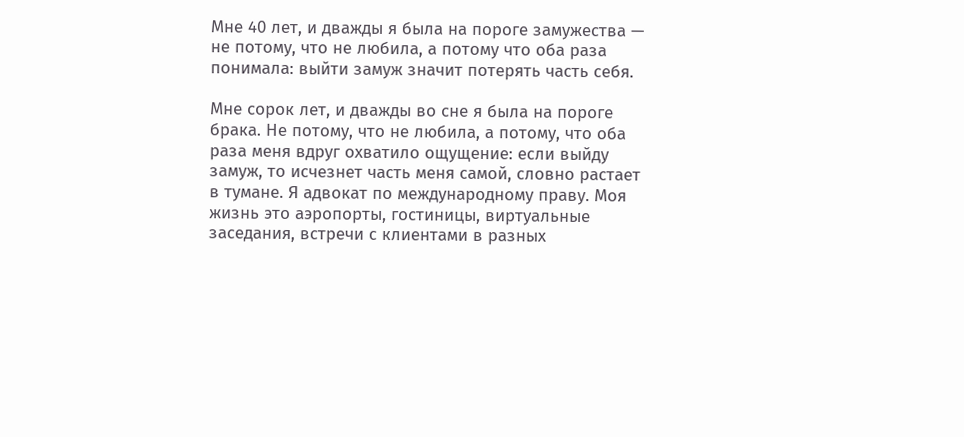Мне 40 лет, и дважды я была на пороге замужества — не потому, что не любила, а потому что оба раза понимала: выйти замуж значит потерять часть себя.

Мне сорок лет, и дважды во сне я была на пороге брака. Не потому, что не любила, а потому, что оба раза меня вдруг охватило ощущение: если выйду замуж, то исчезнет часть меня самой, словно растает в тумане. Я адвокат по международному праву. Моя жизнь это аэропорты, гостиницы, виртуальные заседания, встречи с клиентами в разных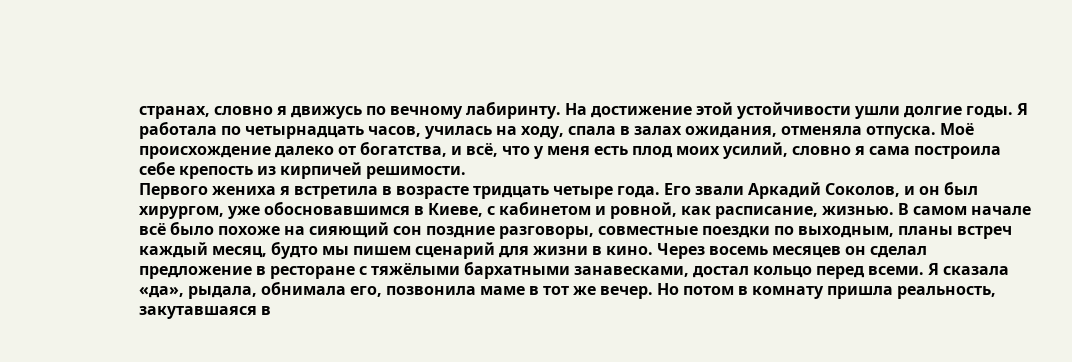странах, словно я движусь по вечному лабиринту. На достижение этой устойчивости ушли долгие годы. Я работала по четырнадцать часов, училась на ходу, спала в залах ожидания, отменяла отпуска. Моё происхождение далеко от богатства, и всё, что у меня есть плод моих усилий, словно я сама построила себе крепость из кирпичей решимости.
Первого жениха я встретила в возрасте тридцать четыре года. Его звали Аркадий Соколов, и он был хирургом, уже обосновавшимся в Киеве, с кабинетом и ровной, как расписание, жизнью. В самом начале всё было похоже на сияющий сон поздние разговоры, совместные поездки по выходным, планы встреч каждый месяц, будто мы пишем сценарий для жизни в кино. Через восемь месяцев он сделал предложение в ресторане с тяжёлыми бархатными занавесками, достал кольцо перед всеми. Я сказала «да», рыдала, обнимала его, позвонила маме в тот же вечер. Но потом в комнату пришла реальность, закутавшаяся в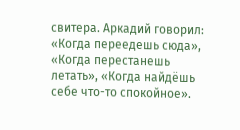свитера. Аркадий говорил: «Когда переедешь сюда», «Когда перестанешь летать», «Когда найдёшь себе что-то спокойное».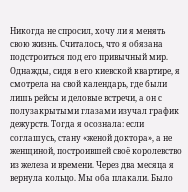Никогда не спросил, хочу ли я менять свою жизнь. Считалось, что я обязана подстроиться под его привычный мир.
Однажды, сидя в его киевской квартире, я смотрела на свой календарь, где были лишь рейсы и деловые встречи, а он с полузакрытыми глазами изучал график дежурств. Тогда я осознала: если соглашусь, стану «женой доктора», а не женщиной, построившей своё королевство из железа и времени. Через два месяца я вернула кольцо. Мы оба плакали. Было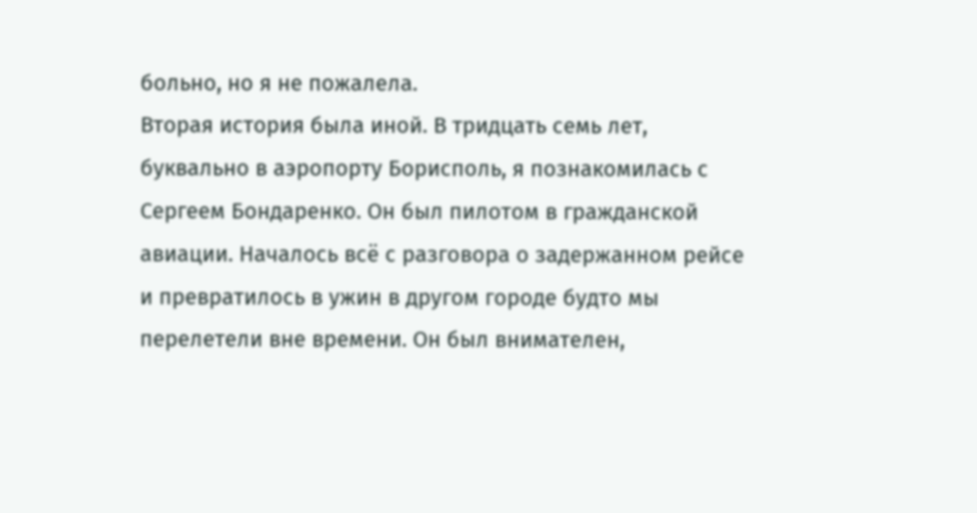больно, но я не пожалела.
Вторая история была иной. В тридцать семь лет, буквально в аэропорту Борисполь, я познакомилась с Сергеем Бондаренко. Он был пилотом в гражданской авиации. Началось всё с разговора о задержанном рейсе и превратилось в ужин в другом городе будто мы перелетели вне времени. Он был внимателен,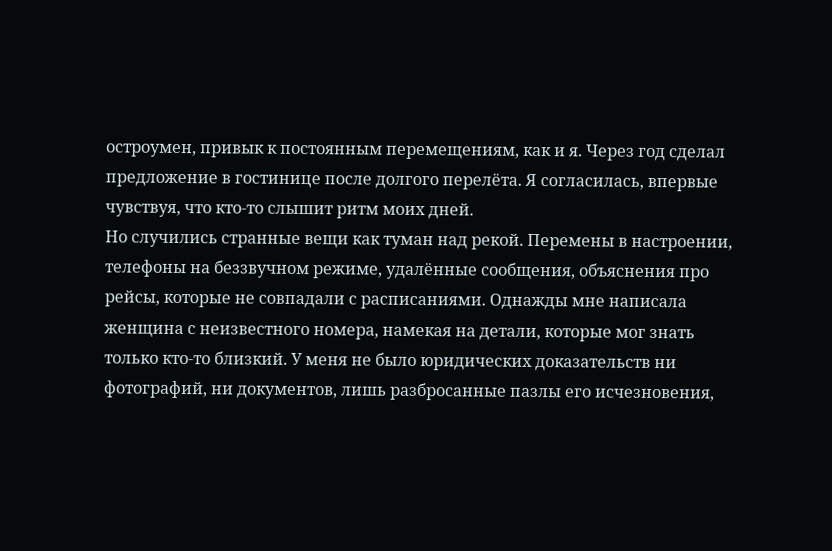остроумен, привык к постоянным перемещениям, как и я. Через год сделал предложение в гостинице после долгого перелёта. Я согласилась, впервые чувствуя, что кто-то слышит ритм моих дней.
Но случились странные вещи как туман над рекой. Перемены в настроении, телефоны на беззвучном режиме, удалённые сообщения, объяснения про рейсы, которые не совпадали с расписаниями. Однажды мне написала женщина с неизвестного номера, намекая на детали, которые мог знать только кто-то близкий. У меня не было юридических доказательств ни фотографий, ни документов, лишь разбросанные пазлы его исчезновения,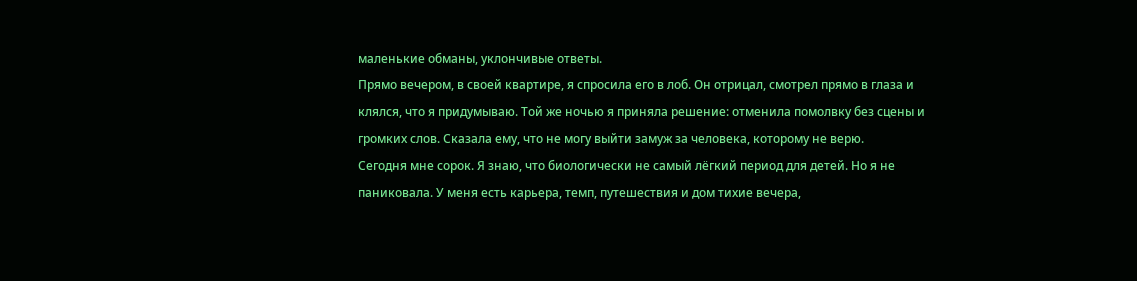маленькие обманы, уклончивые ответы.
Прямо вечером, в своей квартире, я спросила его в лоб. Он отрицал, смотрел прямо в глаза и клялся, что я придумываю. Той же ночью я приняла решение: отменила помолвку без сцены и громких слов. Сказала ему, что не могу выйти замуж за человека, которому не верю.
Сегодня мне сорок. Я знаю, что биологически не самый лёгкий период для детей. Но я не паниковала. У меня есть карьера, темп, путешествия и дом тихие вечера,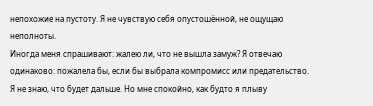непохожие на пустоту. Я не чувствую себя опустошённой, не ощущаю неполноты.
Иногда меня спрашивают: жалею ли, что не вышла замуж? Я отвечаю одинаково: пожалела бы, если бы выбрала компромисс или предательство.
Я не знаю, что будет дальше. Но мне спокойно, как будто я плыву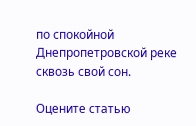по спокойной Днепропетровской реке сквозь свой сон.

Оцените статью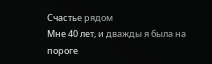Счастье рядом
Мне 40 лет, и дважды я была на пороге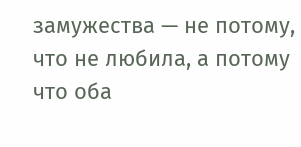замужества — не потому, что не любила, а потому что оба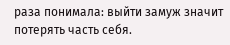раза понимала: выйти замуж значит потерять часть себя.